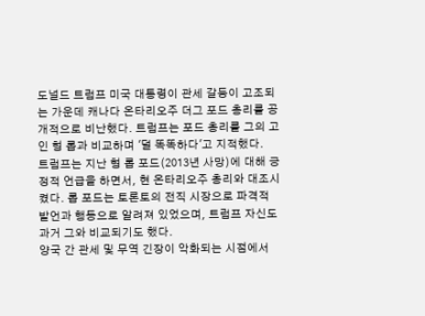도널드 트럼프 미국 대통령이 관세 갈등이 고조되는 가운데 캐나다 온타리오주 더그 포드 총리를 공개적으로 비난했다. 트럼프는 포드 총리를 그의 고인 형 롭과 비교하며 '덜 똑똑하다'고 지적했다.
트럼프는 지난 형 롭 포드(2013년 사망)에 대해 긍정적 언급을 하면서, 현 온타리오주 총리와 대조시켰다. 롭 포드는 토론토의 전직 시장으로 파격적 발언과 행동으로 알려져 있었으며, 트럼프 자신도 과거 그와 비교되기도 했다.
양국 간 관세 및 무역 긴장이 악화되는 시점에서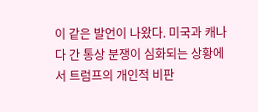이 같은 발언이 나왔다. 미국과 캐나다 간 통상 분쟁이 심화되는 상황에서 트럼프의 개인적 비판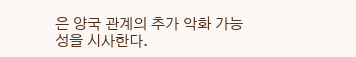은 양국 관계의 추가 악화 가능성을 시사한다.